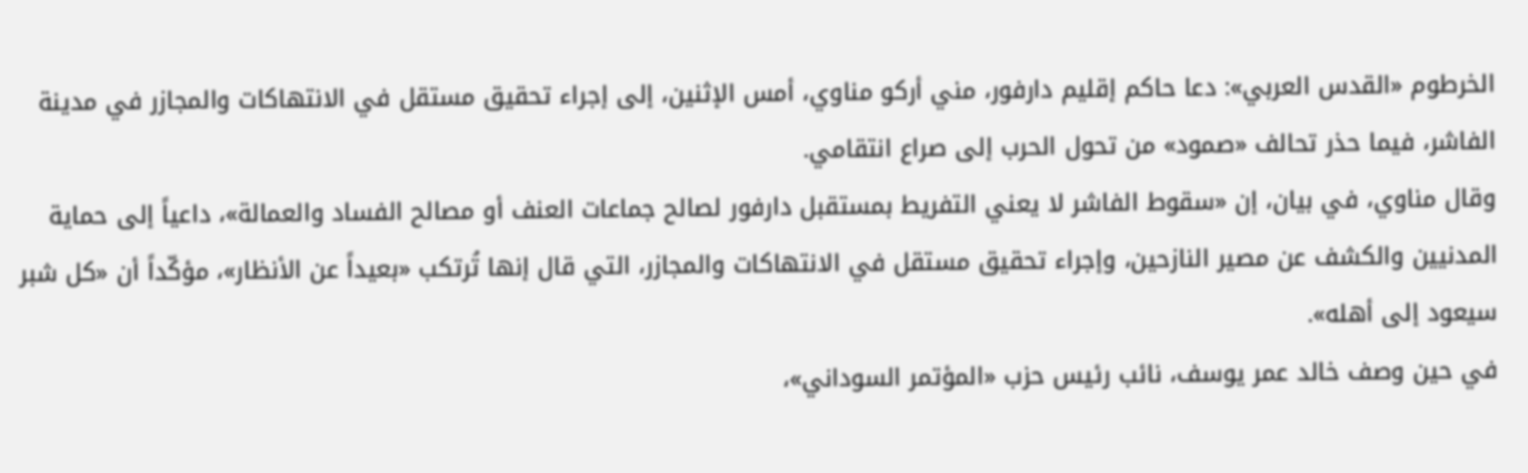الخرطوم «القدس العربي»: دعا حاكم إقليم دارفور، مني أركو مناوي، أمس الإثنين، إلى إجراء تحقيق مستقل في الانتهاكات والمجازر في مدينة الفاشر، فيما حذر تحالف «صمود» من تحول الحرب إلى صراع انتقامي.
وقال مناوي، في بيان، إن «سقوط الفاشر لا يعني التفريط بمستقبل دارفور لصالح جماعات العنف أو مصالح الفساد والعمالة»، داعياً إلى حماية المدنيين والكشف عن مصير النازحين، وإجراء تحقيق مستقل في الانتهاكات والمجازر، التي قال إنها تُرتكب «بعيداً عن الأنظار»، مؤكّداً أن «كل شبر سيعود إلى أهله».
في حين وصف خالد عمر يوسف، نائب رئيس حزب «المؤتمر السوداني»،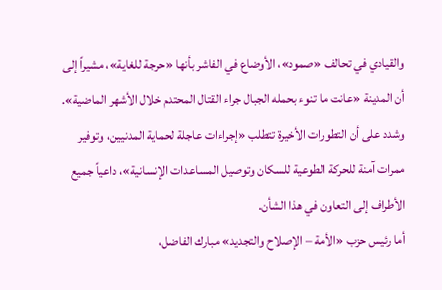والقيادي في تحالف «صمود»، الأوضاع في الفاشر بأنها «حرجة للغاية»، مشيراً إلى أن المدينة «عانت ما تنوء بحمله الجبال جراء القتال المحتدم خلال الأشهر الماضية».
وشدد على أن التطورات الأخيرة تتطلب «إجراءات عاجلة لحماية المدنيين، وتوفير ممرات آمنة للحركة الطوعية للسكان وتوصيل المساعدات الإنسانية»، داعياً جميع الأطراف إلى التعاون في هذا الشأن.
أما رئيس حزب «الأمة – الإصلاح والتجديد» مبارك الفاضل،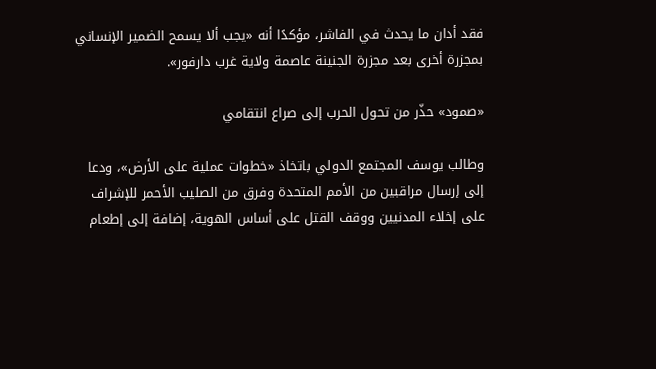فقد أدان ما يحدث في الفاشر، مؤكدًا أنه «يجب ألا يسمح الضمير الإنساني بمجزرة أخرى بعد مجزرة الجنينة عاصمة ولاية غرب دارفور».

«صمود» حذّر من تحول الحرب إلى صراع انتقامي

وطالب يوسف المجتمع الدولي باتخاذ «خطوات عملية على الأرض»، ودعا إلى إرسال مراقبين من الأمم المتحدة وفرق من الصليب الأحمر للإشراف على إخلاء المدنيين ووقف القتل على أساس الهوية، إضافة إلى إطعام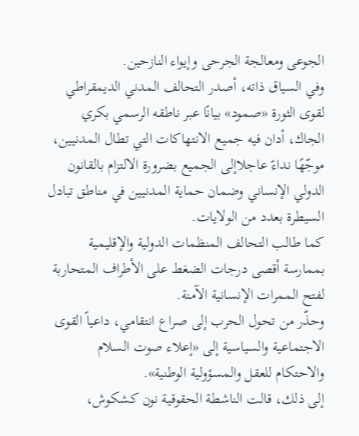الجوعى ومعالجة الجرحى وإيواء النازحين.
وفي السياق ذاته، أصدر التحالف المدني الديمقراطي لقوى الثورة «صمود» بيانًا عبر ناطقه الرسمي بكري الجاك، أدان فيه جميع الانتهاكات التي تطال المدنيين، موجّهًا نداءً عاجلاإلى الجميع بضرورة الالتزام بالقانون الدولي الإنساني وضمان حماية المدنيين في مناطق تبادل السيطرة بعدد من الولايات.
كما طالب التحالف المنظمات الدولية والإقليمية بممارسة أقصى درجات الضغط على الأطراف المتحاربة لفتح الممرات الإنسانية الآمنة.
وحذّر من تحول الحرب إلى صراع انتقامي، داعياً القوى الاجتماعية والسياسية إلى «إعلاء صوت السلام والاحتكام للعقل والمسؤولية الوطنية».
إلى ذلك، قالت الناشطة الحقوقية نون كشكوش،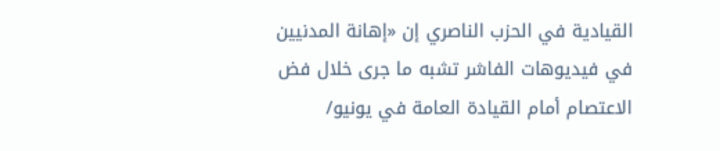القيادية في الحزب الناصري إن «إهانة المدنيين في فيديوهات الفاشر تشبه ما جرى خلال فض الاعتصام أمام القيادة العامة في يونيو/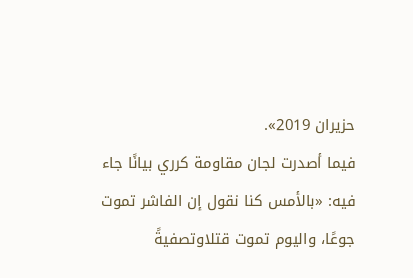حزيران 2019».
فيما أصدرت لجان مقاومة كرري بيانًا جاء فيه: «بالأمس كنا نقول إن الفاشر تموت جوعًا، واليوم تموت قتلاوتصفيةً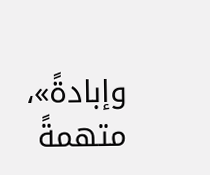وإبادةً»، متهمةً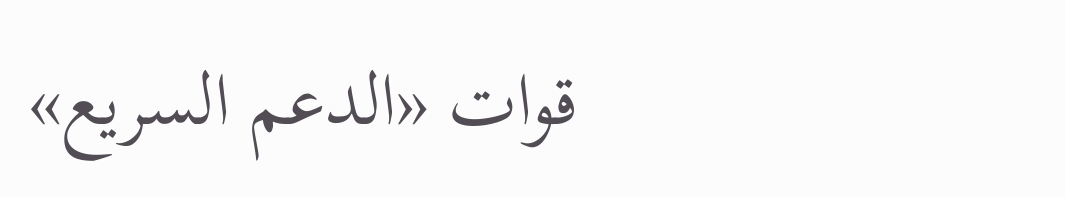قوات «الدعم السريع»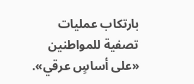بارتكاب عمليات تصفية للمواطنين «على أساسٍ عرقي».